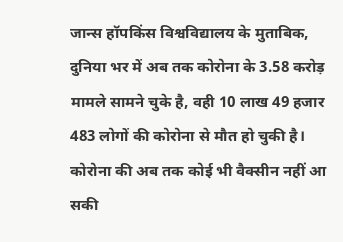जान्स हॉपकिंस विश्वविद्यालय के मुताबिक, दुनिया भर में अब तक कोरोना के 3.58 करोड़ मामले सामने चुके है, वही 10 लाख 49 हजार 483 लोगों की कोरोना से मौत हो चुकी है।
कोरोना की अब तक कोई भी वैक्सीन नहीं आ सकी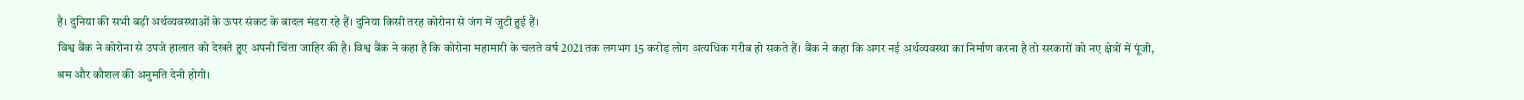है। दुनिया की सभी बड़ी अर्थव्यवस्थाओं के ऊपर संकट के बादल मंडरा रहे हैं। दुनिया किसी तरह कोरोना से जंग में जुटी हुई हैं।
विश्व बैंक ने कोरोना से उपजे हालात को देखते हुए अपनी चिंता जाहिर की है। विश्व बैंक ने कहा है कि कोरोना महामारी के चलते वर्ष 2021 तक लगभग 15 करोड़ लोग अत्यधिक गरीब हो सकते हैं। बैंक ने कहा कि अगर नई अर्थव्यवस्था का निर्माण करना है तो सरकारों को नए क्षेत्रों में पूंजी, श्रम और कौशल की अनुमति देनी होगी।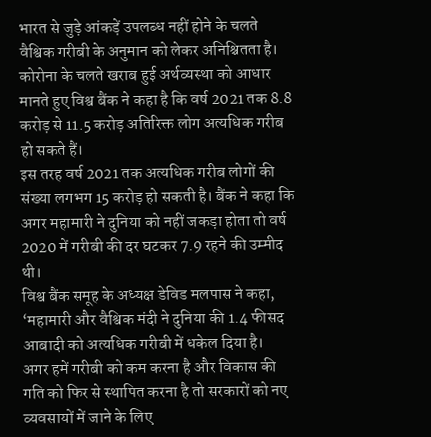भारत से जुड़े आंकड़ें उपलब्ध नहीं होने के चलते वैश्विक गरीबी के अनुमान को लेकर अनिश्चितता है। कोरोना के चलते खराब हुई अर्थव्यस्था को आधार मानते हुए विश्व बैंक ने कहा है कि वर्ष 2021 तक 8.8 करोड़ से 11.5 करोड़ अतिरिक्त लोग अत्यधिक गरीब हो सकते हैं।
इस तरह वर्ष 2021 तक अत्यधिक गरीब लोगों की संख्या लगभग 15 करोड़ हो सकती है। बैंक ने कहा कि अगर महामारी ने दुनिया को नहीं जकड़ा होता तो वर्ष 2020 में गरीबी की दर घटकर 7.9 रहने की उम्मीद थी।
विश्व बैंक समूह के अध्यक्ष डेविड मलपास ने कहा, ‘महामारी और वैश्विक मंदी ने दुनिया की 1.4 फीसद आबादी को अत्यधिक गरीबी में धकेल दिया है।
अगर हमें गरीबी को कम करना है और विकास की गति को फिर से स्थापित करना है तो सरकारों को नए व्यवसायों में जाने के लिए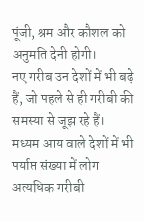पूंजी, श्रम और कौशल को अनुमति देनी होगी।
नए गरीब उन देशों में भी बढ़े हैं, जो पहले से ही गरीबी की समस्या से जूझ रहे हैं। मध्यम आय वाले देशों में भी पर्याप्त संख्या में लोग अत्यधिक गरीबी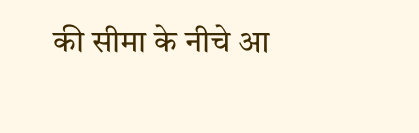की सीमा के नीचे आ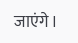जाएंगे।